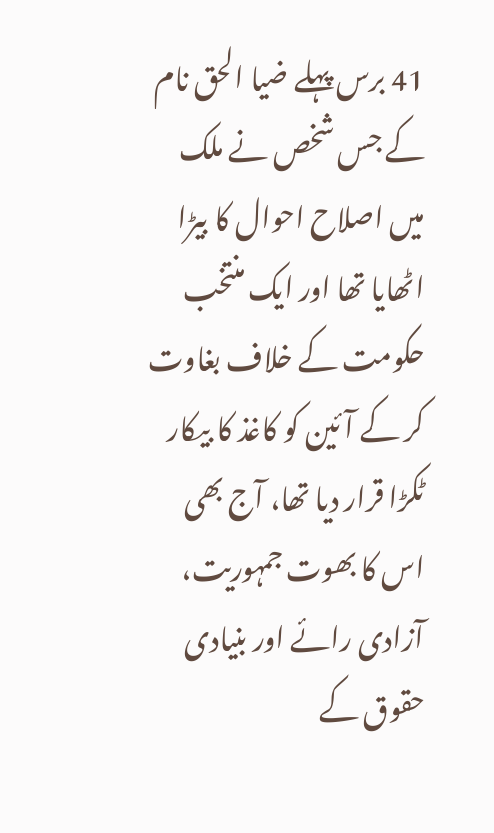41 برس پہلے ضیا الحق نام کے جس شخص نے ملک میں اصلاح احوال کا بیڑا اٹھایا تھا اور ایک منتخب حکومت کے خلاف بغاوت کر کے آئین کو کاغذ کا بیکار ٹکڑا قرار دیا تھا، آج بھی اس کا بھوت جمہوریت، آزادی رائے اور بنیادی حقوق کے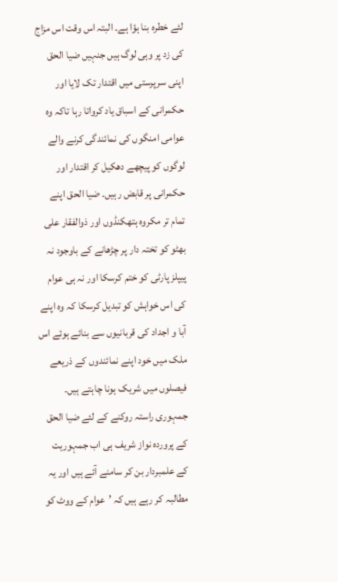لئے خطرہ بنا ہؤا ہے۔ البتہ اس وقت اس مزاج کی زد پر وہی لوگ ہیں جنہیں ضیا الحق اپنی سرپرستی میں اقتدار تک لایا اور حکمرانی کے اسباق یاد کرواتا رہا تاکہ وہ عوامی امنگوں کی نمائندگی کرنے والے لوگوں کو پیچھے دھکیل کر اقتدار اور حکمرانی پر قابض رہیں۔ ضیا الحق اپنے تمام تر مکروہ ہتھکنڈوں اور ذوالفقار علی بھٹو کو تختہ دار پر چڑھانے کے باوجود نہ پیپلز پارٹی کو ختم کرسکا اور نہ ہی عوام کی اس خواہش کو تبدیل کرسکا کہ وہ اپنے آبا و اجداد کی قربانیوں سے بنائے ہوئے اس ملک میں خود اپنے نمائندوں کے ذریعے فیصلوں میں شریک ہونا چاہتے ہیں۔
جمہوری راستہ روکنے کے لئے ضیا الحق کے پروردہ نواز شریف ہی اب جمہوریت کے علمبردار بن کر سامنے آئے ہیں اور یہ مطالبہ کر رہے ہیں کہ ’عوام کے ووٹ کو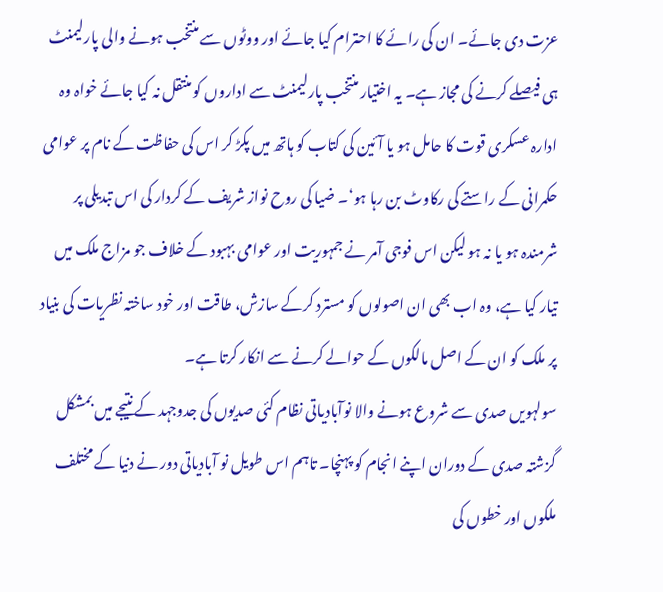عزت دی جائے۔ ان کی رائے کا احترام کیا جائے اور ووٹوں سے منتخب ہونے والی پارلیمنٹ ہی فیصلے کرنے کی مجاز ہے۔ یہ اختیار منتخب پارلیمنٹ سے اداروں کو منتقل نہ کیا جائے خواہ وہ ادارہ عسکری قوت کا حامل ہو یا آئین کی کتاب کو ہاتھ میں پکڑ کر اس کی حفاظت کے نام پر عوامی حکمرانی کے راستے کی رکاوٹ بن رہا ہو‘۔ ضیا کی روح نواز شریف کے کردار کی اس تبدیلی پر شرمندہ ہو یا نہ ہو لیکن اس فوجی آمر نے جمہوریت اور عوامی بہبود کے خلاف جو مزاج ملک میں تیار کیا ہے، وہ اب بھی ان اصولوں کو مسترد کرکے سازش، طاقت اور خود ساختہ نظریات کی بنیاد پر ملک کو ان کے اصل مالکوں کے حوالے کرنے سے انکار کرتا ہے۔
سولہویں صدی سے شروع ہونے والا نوآبادیاتی نظام کئی صدیوں کی جدوجہد کے نتیجے میں بمشکل گزشتہ صدی کے دوران اپنے انجام کو پہنچا۔ تاہم اس طویل نو آبادیاتی دور نے دنیا کے مختلف ملکوں اور خطوں کی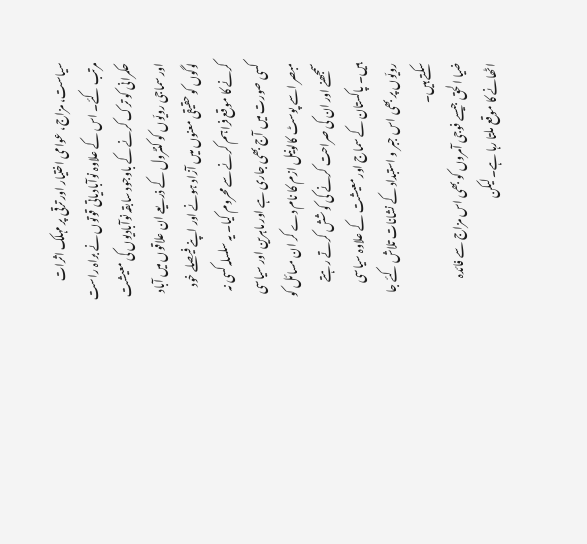سیاست، مزاج، عوامی اختیار اور ترقی پر مہلک اثرات مرتب کئے۔ اس کے علاوہ نوآبادیاتی قوتوں نے براہ راست حکمرانی کو ترک کرنے کے باوجود سابقہ نوآبادیوں کی معیشت اور سماجی رویّوں کو کنٹرول کے ذریعے ان علاقوں میں آباد لوگوں کو حقیقی معنوں میں آزاد ہونے اور اپنے فیصلے خود کرنے کا موقع فراہم کرنے سے محروم کیا۔ یہ سلسلہ کسی نہ کسی صورت میں آج بھی جاری ہے اور ماہرین اور سیاسی مبصر اسے پوسٹ کالونیل ازم کا نام دے کر ان مسائل کو سمجھنے اور ان کی صراحت کرنے کی کوشش کرتے رہتے ہیں۔ پاکستان کے سماج اور معیشت کے علاوہ سیاسی رویّوں پر بھی اس جبر و استبداد کے نشانات تلاش کئے جا سکتے ہیں۔
ضیا الحق جیسے فوجی آمروں کو بھی اس مزاج سے فائدہ اٹھانے کا موقع ملتا رہا ہے۔ لیکن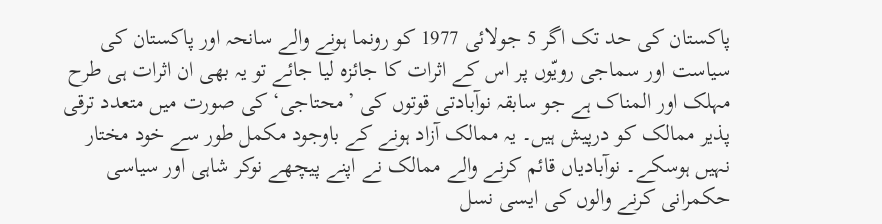پاکستان کی حد تک اگر 5 جولائی 1977 کو رونما ہونے والے سانحہ اور پاکستان کی سیاست اور سماجی رویّوں پر اس کے اثرات کا جائزہ لیا جائے تو یہ بھی ان اثرات ہی طرح مہلک اور المناک ہے جو سابقہ نوآبادتی قوتوں کی ’محتاجی‘ کی صورت میں متعدد ترقی پذیر ممالک کو درپیش ہیں۔ یہ ممالک آزاد ہونے کے باوجود مکمل طور سے خود مختار نہیں ہوسکے۔ نوآبادیاں قائم کرنے والے ممالک نے اپنے پیچھے نوکر شاہی اور سیاسی حکمرانی کرنے والوں کی ایسی نسل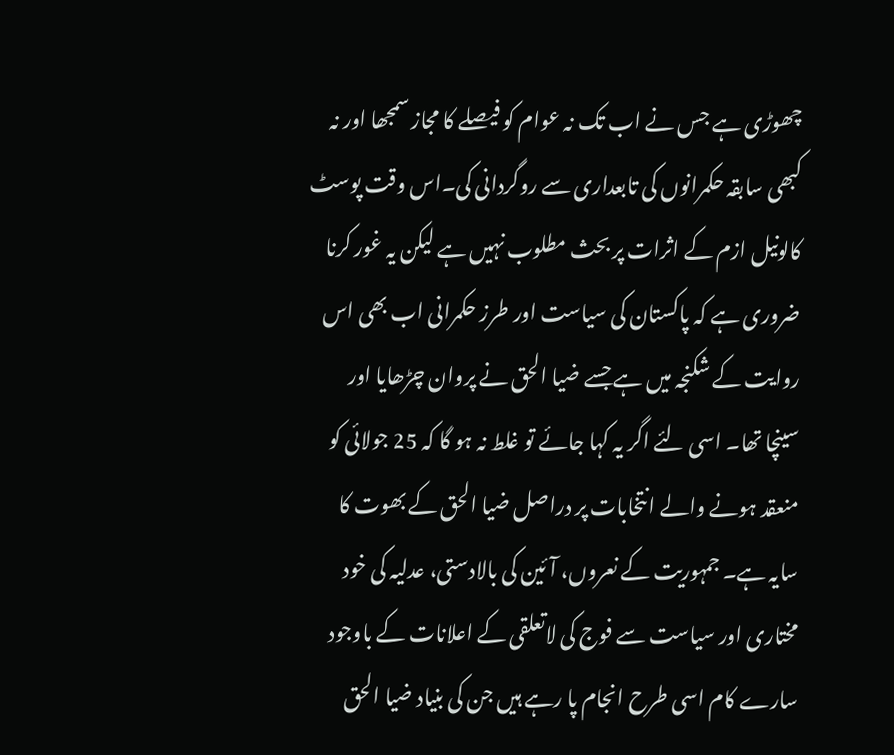چھوڑی ہے جس نے اب تک نہ عوام کو فیصلے کا مجاز سمجھا اور نہ کبھی سابقہ حکمرانوں کی تابعداری سے روگردانی کی۔اس وقت پوسٹ کالونیل ازم کے اثرات پر بحث مطلوب نہیں ہے لیکن یہ غور کرنا ضروری ہے کہ پاکستان کی سیاست اور طرز حکمرانی اب بھی اس روایت کے شکنجہ میں ہے جسے ضیا الحق نے پروان چڑھایا اور سینچا تھا۔ اسی لئے اگر یہ کہا جائے تو غلط نہ ہو گا کہ 25 جولائی کو منعقد ہونے والے انتخابات پر دراصل ضیا الحق کے بھوت کا سایہ ہے۔ جمہوریت کے نعروں، آئین کی بالادستی، عدلیہ کی خود مختاری اور سیاست سے فوج کی لاتعلقی کے اعلانات کے باوجود سارے کام اسی طرح انجام پا رہے ہیں جن کی بنیاد ضیا الحق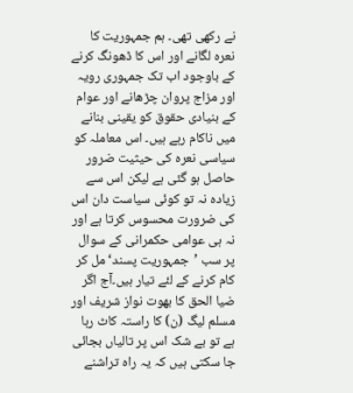نے رکھی تھی۔ ہم جمہوریت کا نعرہ لگانے اور اس کا ڈھونگ کرنے کے باوجود اب تک جمہوری رویہ اور مزاج پروان چڑھانے اور عوام کے بنیادی حقوق کو یقینی بنانے میں ناکام رہے ہیں۔ اس معاملہ کو سیاسی نعرہ کی حیثیت ضرور حاصل ہو گئی ہے لیکن اس سے زیادہ نہ تو کوئی سیاست دان اس کی ضرورت محسوس کرتا ہے اور نہ ہی عوامی حکمرانی کے سوال پر سب ’جمہوریت پسند‘ مل کر کام کرنے کے لئے تیار ہیں۔آج اگر ضیا الحق کا بھوت نواز شریف اور مسلم لیگ (ن) کا راستہ کاٹ رہا ہے تو بے شک اس پر تالیاں بجائی جا سکتی ہیں کہ یہ راہ تراشنے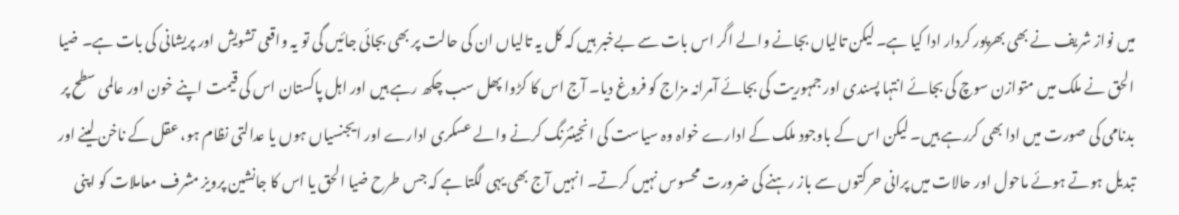میں نواز شریف نے بھی بھرپور کردار ادا کیا ہے۔ لیکن تالیاں بجانے والے اگر اس بات سے بےخبر ہیں کہ کل یہ تالیاں ان کی حالت پر بھی بجائی جائیں گی تو یہ واقعی تشویش اور پریشانی کی بات ہے۔ ضیا الحق نے ملک میں متوازن سوچ کی بجائے انتہا پسندی اور جمہوریت کی بجائے آمرانہ مزاج کو فروغ دیا۔ آج اس کا کڑوا پھل سب چکھ رہے ہیں اور اہل پاکستان اس کی قیمت اپنے خون اور عالمی سطح پر بدنامی کی صورت میں ادا بھی کررہے ہیں۔ لیکن اس کے باوجود ملک کے ادارے خواہ وہ سیاست کی انجینئرنگ کرنے والے عسکری ادارے اور ایجنسیاں ہوں یا عدالتی نظام ہو، عقل کے ناخن لینے اور تبدیل ہوتے ہوئے ماحول اور حالات میں پرانی حرکتوں سے باز رہنے کی ضرورت محسوس نہیں کرتے۔ انہیں آج بھی یہی لگتا ہے کہ جس طرح ضیا الحق یا اس کا جانشین پرویز مشرف معاملات کو اپنی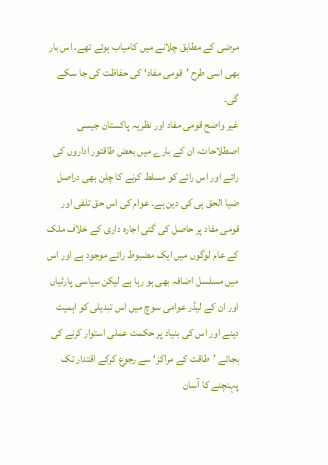مرضی کے مطابق چلانے میں کامیاب ہوئے تھے، اس بار بھی اسی طرح ’قومی مفاد‘ کی حفاظت کی جا سکے گی۔
غیر واضح قومی مفاد اور نظریہ پاکستان جیسی اصطلاحات، ان کے بارے میں بعض طاقتور اداروں کی رائے اور اس رائے کو مسلط کرنے کا چلن بھی دراصل ضیا الحق ہی کی دین ہے۔ عوام کی اس حق تلفی اور قومی مفاد پر حاصل کی گئی اجارہ داری کے خلاف ملک کے عام لوگوں میں ایک مضبوط رائے موجود ہے اور اس میں مسلسل اضافہ بھی ہو رہا ہے لیکن سیاسی پارٹیاں اور ان کے لیڈر عوامی سوچ میں اس تبدیلی کو اہمیت دینے اور اس کی بنیاد پر حکمت عملی استوار کرنے کی بجائے ’طاقت کے مراکز‘ سے رجوع کرکے اقتدار تک پہنچنے کا آسان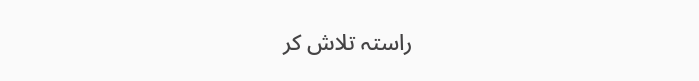راستہ تلاش کر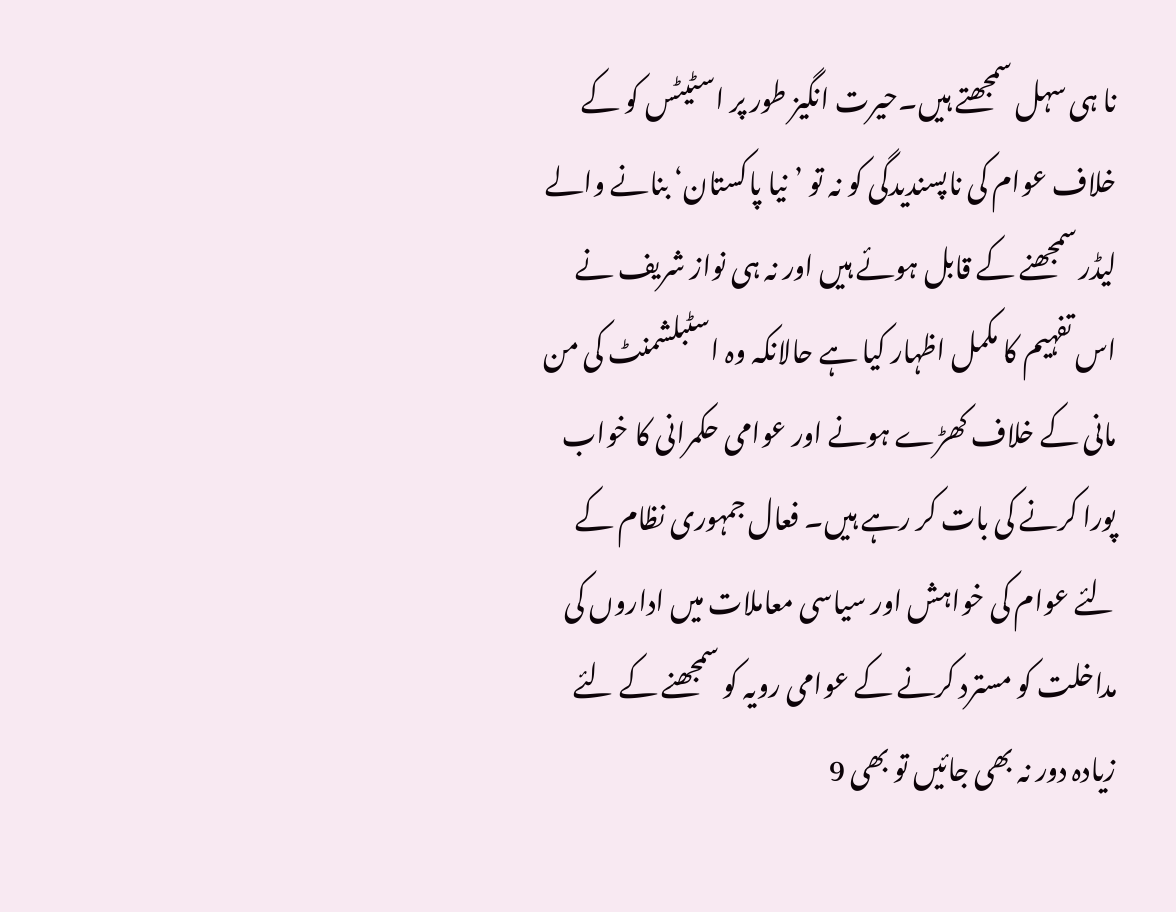نا ہی سہل سمجھتے ہیں۔حیرت انگیز طور پر اسٹیٹس کو کے خلاف عوام کی ناپسندیدگی کو نہ تو ’نیا پاکستان‘ بنانے والے لیڈر سمجھنے کے قابل ہوئے ہیں اور نہ ہی نواز شریف نے اس تفہیم کا مکمل اظہار کیا ہے حالانکہ وہ اسٹبلشمنٹ کی من مانی کے خلاف کھڑے ہونے اور عوامی حکمرانی کا خواب پورا کرنے کی بات کر رہے ہیں۔ فعال جمہوری نظام کے لئے عوام کی خواہش اور سیاسی معاملات میں اداروں کی مداخلت کو مسترد کرنے کے عوامی رویہ کو سمجھنے کے لئے زیادہ دور نہ بھی جائیں تو بھی 9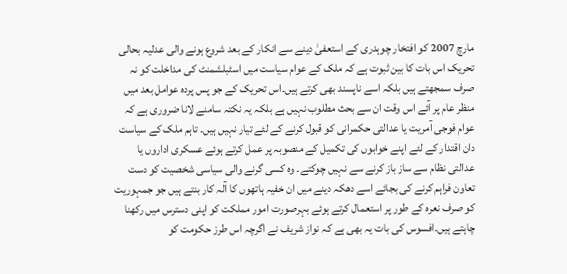مارچ 2007 کو افتخار چوہدری کے استعفیٰ دینے سے انکار کے بعد شروع ہونے والی عدلیہ بحالی تحریک اس بات کا بین ثبوت ہے کہ ملک کے عوام سیاست میں اسٹبلشمنٹ کی مداخلت کو نہ صرف سمجھتے ہیں بلکہ اسے ناپسند بھی کرتے ہیں۔اس تحریک کے جو پس پردہ عوامل بعد میں منظر عام پر آئے اس وقت ان سے بحث مطلوب نہیں ہے بلکہ یہ نکتہ سامنے لانا ضروری ہے کہ عوام فوجی آمریت یا عدالتی حکمرانی کو قبول کرنے کے لئے تیار نہیں ہیں۔ تاہم ملک کے سیاست دان اقتدار کے لئے اپنے خوابوں کی تکمیل کے منصوبہ پر عمل کرتے ہوئے عسکری اداروں یا عدالتی نظام سے ساز باز کرنے سے نہیں چوکتے۔ وہ کسی گرنے والی سیاسی شخصیت کو دست تعاون فراہم کرنے کی بجائے اسے دھکہ دینے میں ان خفیہ ہاتھوں کا آلہ کار بنتے ہیں جو جمہوریت کو صرف نعرہ کے طور پر استعمال کرتے ہوئے بہرصورت امور مملکت کو اپنی دسترس میں رکھنا چاہتے ہیں۔افسوس کی بات یہ بھی ہے کہ نواز شریف نے اگرچہ اس طرز حکومت کو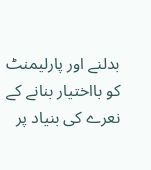بدلنے اور پارلیمنٹ کو بااختیار بنانے کے نعرے کی بنیاد پر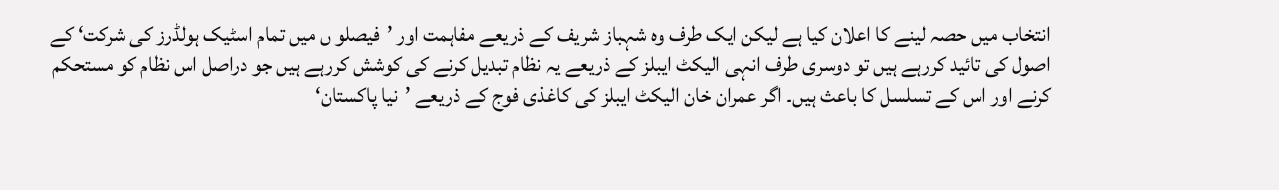انتخاب میں حصہ لینے کا اعلان کیا ہے لیکن ایک طرف وہ شہباز شریف کے ذریعے مفاہمت اور ’فیصلو ں میں تمام اسٹیک ہولڈرز کی شرکت‘ کے اصول کی تائید کررہے ہیں تو دوسری طرف انہی الیکٹ ایبلز کے ذریعے یہ نظام تبدیل کرنے کی کوشش کررہے ہیں جو دراصل اس نظام کو مستحکم کرنے اور اس کے تسلسل کا باعث ہیں۔ اگر عمران خان الیکٹ ایبلز کی کاغذی فوج کے ذریعے ’نیا پاکستان‘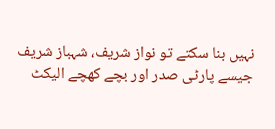نہیں بنا سکتے تو نواز شریف، شہباز شریف جیسے پارٹی صدر اور بچے کھچے الیکٹ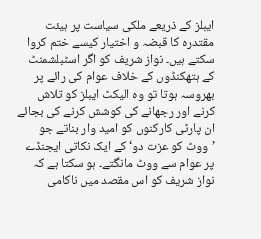ایبلز کے ذریعے ملکی سیاست پر ہیئت مقتدرہ کا قبضہ و اختیار کیسے ختم کروا سکتے ہیں۔ نواز شریف کو اگر اسٹبلشمنٹ کے ہتھکنڈوں کے خلاف عوام کی رائے پر بھروسہ ہوتا تو وہ الیکٹ ایبلز کو تلاش کرنے اور رجھانے کی کوشش کرنے کی بجائے ان پارٹی کارکنوں کو امید وار بناتے جو ’ووٹ کو عزت دو‘ کے ایک نکاتی ایجنڈے پر عوام سے ووٹ مانگتے۔ ہو سکتا ہے کہ نواز شریف کو اس مقصد میں ناکامی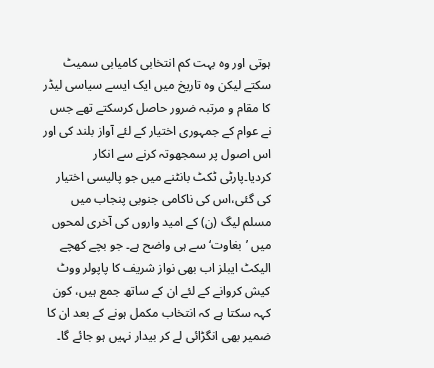ہوتی اور وہ بہت کم انتخابی کامیابی سمیٹ سکتے لیکن وہ تاریخ میں ایک ایسے سیاسی لیڈر کا مقام و مرتبہ ضرور حاصل کرسکتے تھے جس نے عوام کے جمہوری اختیار کے لئے آواز بلند کی اور اس اصول پر سمجھوتہ کرنے سے انکار کردیا۔پارٹی ٹکٹ بانٹنے میں جو پالیسی اختیار کی گئی،اس کی ناکامی جنوبی پنجاب میں مسلم لیگ (ن) کے امید واروں کی آخری لمحوں میں ’بغاوت‘ سے ہی واضح ہے۔ جو بچے کھچے الیکٹ ایبلز اب بھی نواز شریف کا پاپولر ووٹ کیش کروانے کے لئے ان کے ساتھ جمع ہیں، کون کہہ سکتا ہے کہ انتخاب مکمل ہونے کے بعد ان کا ضمیر بھی انگڑائی لے کر بیدار نہیں ہو جائے گا۔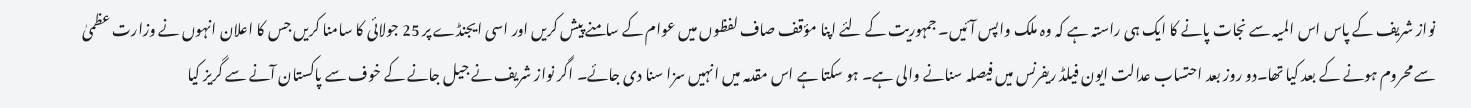نواز شریف کے پاس اس المیہ سے نجات پانے کا ایک ہی راستہ ہے کہ وہ ملک واپس آئیں۔ جمہوریت کے لئے اپنا مؤقف صاف لفظوں میں عوام کے سامنے پیش کریں اور اسی ایجنڈے پر 25 جولائی کا سامنا کریں جس کا اعلان انہوں نے وزارت عظمیٰ سے محروم ہونے کے بعد کیا تھا۔دو روز بعد احتساب عدالت ایون فیلڈ ریفرنس میں فیصلہ سنانے والی ہے۔ ہو سکتا ہے اس مقدمہ میں انہیں سزا سنا دی جائے۔ اگر نواز شریف نے جیل جانے کے خوف سے پاکستان آنے سے گریز کیا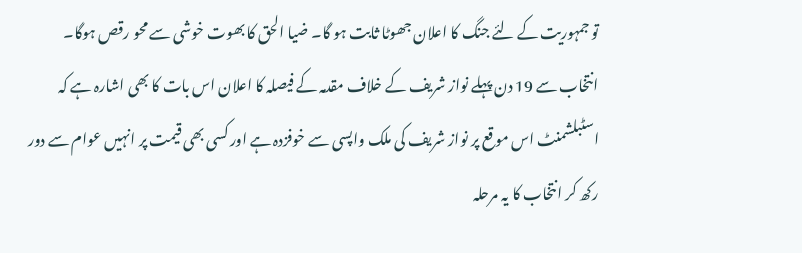تو جمہوریت کے لئے جنگ کا اعلان جھوٹا ثابت ہو گا۔ ضیا الحق کا بھوت خوشی سے محو رقص ہوگا۔ انتخاب سے 19 دن پہلے نواز شریف کے خلاف مقدمہ کے فیصلہ کا اعلان اس بات کا بھی اشارہ ہے کہ اسٹبلشمنٹ اس موقع پر نواز شریف کی ملک واپسی سے خوفزدہ ہے اور کسی بھی قیمت پر انہیں عوام سے دور رکھ کر انتخاب کا یہ مرحلہ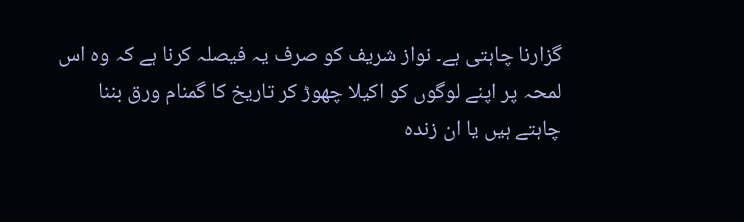گزارنا چاہتی ہے۔ نواز شریف کو صرف یہ فیصلہ کرنا ہے کہ وہ اس لمحہ پر اپنے لوگوں کو اکیلا چھوڑ کر تاریخ کا گمنام ورق بننا چاہتے ہیں یا ان زندہ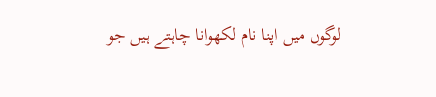لوگوں میں اپنا نام لکھوانا چاہتے ہیں جو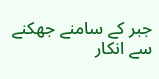جبر کے سامنے جھکنے سے انکار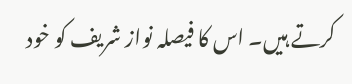کرتے ہیں۔ اس کا فیصلہ نواز شریف کو خود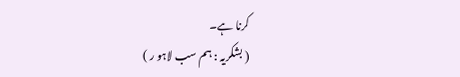کرنا ہے۔
( بشکریہ : ہم سب لاہو ر )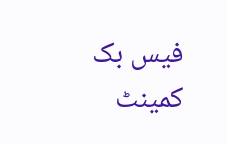فیس بک کمینٹ